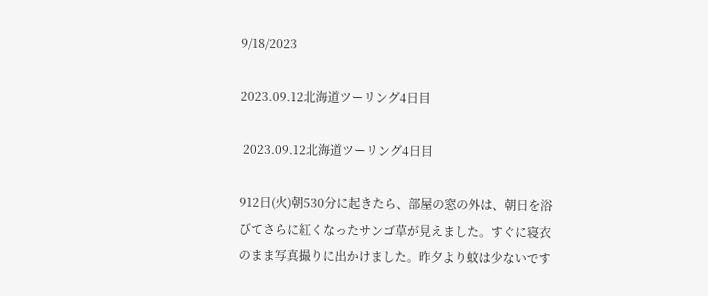9/18/2023

2023.09.12北海道ツーリング4日目

 2023.09.12北海道ツーリング4日目

912日(火)朝530分に起きたら、部屋の窓の外は、朝日を浴びてさらに紅くなったサンゴ草が見えました。すぐに寝衣のまま写真撮りに出かけました。昨夕より蚊は少ないです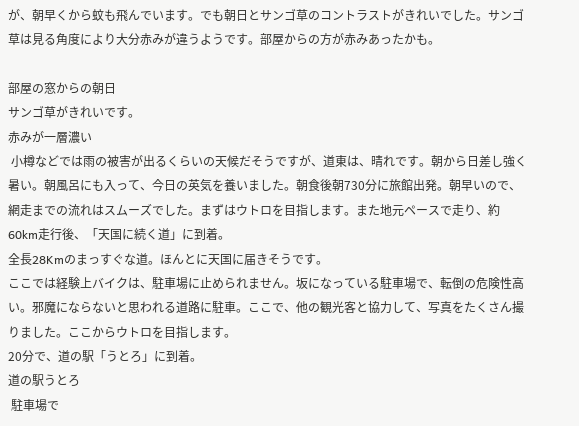が、朝早くから蚊も飛んでいます。でも朝日とサンゴ草のコントラストがきれいでした。サンゴ草は見る角度により大分赤みが違うようです。部屋からの方が赤みあったかも。

部屋の窓からの朝日
サンゴ草がきれいです。
赤みが一層濃い
 小樽などでは雨の被害が出るくらいの天候だそうですが、道東は、晴れです。朝から日差し強く暑い。朝風呂にも入って、今日の英気を養いました。朝食後朝730分に旅館出発。朝早いので、網走までの流れはスムーズでした。まずはウトロを目指します。また地元ペースで走り、約60km走行後、「天国に続く道」に到着。
全長28Kmのまっすぐな道。ほんとに天国に届きそうです。
ここでは経験上バイクは、駐車場に止められません。坂になっている駐車場で、転倒の危険性高い。邪魔にならないと思われる道路に駐車。ここで、他の観光客と協力して、写真をたくさん撮りました。ここからウトロを目指します。
20分で、道の駅「うとろ」に到着。
道の駅うとろ
 駐車場で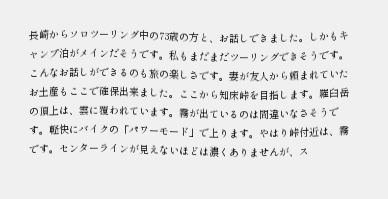長崎からソロツーリング中の73歳の方と、お話しできました。しかもキャンプ泊がメインだそうです。私もまだまだツーリングできそうです。こんなお話しができるのも旅の楽しさです。妻が友人から頼まれていたお土産もここで確保出来ました。ここから知床峠を目指します。羅臼岳の頂上は、雲に覆われています。霧が出ているのは間違いなさそうです。軽快にバイクの「パワーモード」で上ります。やはり峠付近は、霧です。センターラインが見えないほどは濃くありませんが、ス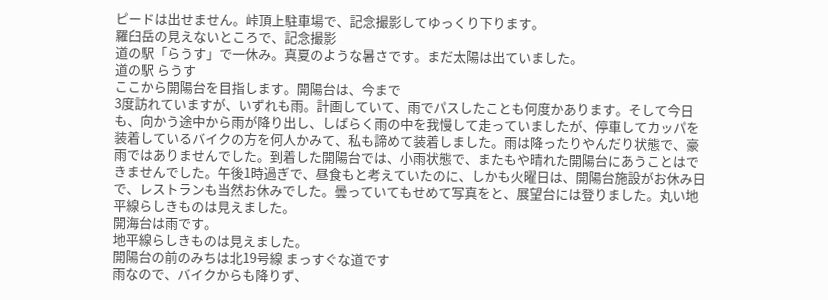ピードは出せません。峠頂上駐車場で、記念撮影してゆっくり下ります。
羅臼岳の見えないところで、記念撮影
道の駅「らうす」で一休み。真夏のような暑さです。まだ太陽は出ていました。
道の駅 らうす
ここから開陽台を目指します。開陽台は、今まで
3度訪れていますが、いずれも雨。計画していて、雨でパスしたことも何度かあります。そして今日も、向かう途中から雨が降り出し、しばらく雨の中を我慢して走っていましたが、停車してカッパを装着しているバイクの方を何人かみて、私も諦めて装着しました。雨は降ったりやんだり状態で、豪雨ではありませんでした。到着した開陽台では、小雨状態で、またもや晴れた開陽台にあうことはできませんでした。午後1時過ぎで、昼食もと考えていたのに、しかも火曜日は、開陽台施設がお休み日で、レストランも当然お休みでした。曇っていてもせめて写真をと、展望台には登りました。丸い地平線らしきものは見えました。
開海台は雨です。
地平線らしきものは見えました。
開陽台の前のみちは北19号線 まっすぐな道です
雨なので、バイクからも降りず、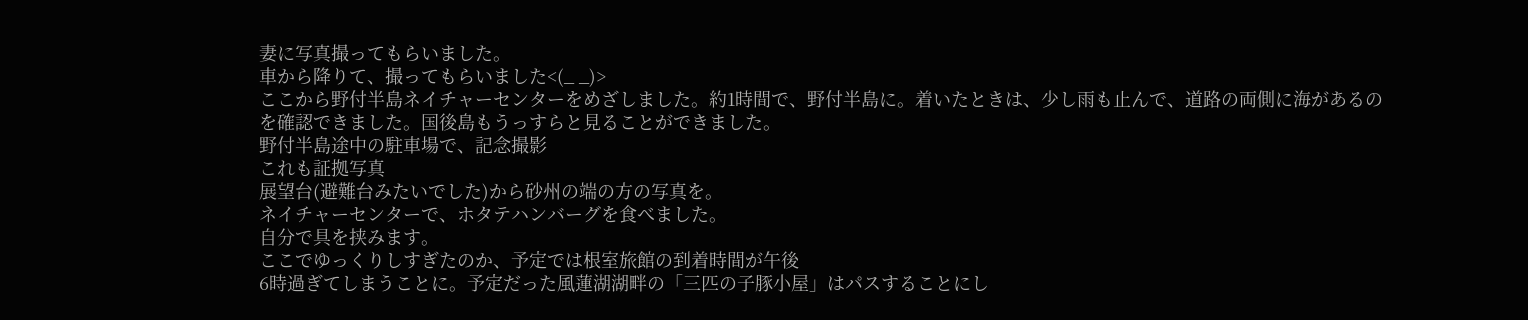妻に写真撮ってもらいました。
車から降りて、撮ってもらいました<(_ _)>
ここから野付半島ネイチャーセンターをめざしました。約1時間で、野付半島に。着いたときは、少し雨も止んで、道路の両側に海があるのを確認できました。国後島もうっすらと見ることができました。
野付半島途中の駐車場で、記念撮影
これも証拠写真
展望台(避難台みたいでした)から砂州の端の方の写真を。
ネイチャーセンターで、ホタテハンバーグを食べました。
自分で具を挟みます。
ここでゆっくりしすぎたのか、予定では根室旅館の到着時間が午後
6時過ぎてしまうことに。予定だった風蓮湖湖畔の「三匹の子豚小屋」はパスすることにし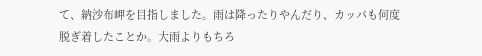て、納沙布岬を目指しました。雨は降ったりやんだり、カッパも何度脱ぎ着したことか。大雨よりもちろ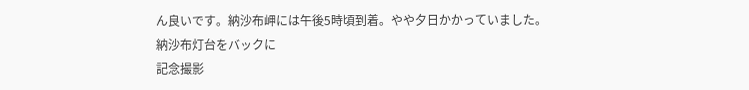ん良いです。納沙布岬には午後5時頃到着。やや夕日かかっていました。
納沙布灯台をバックに
記念撮影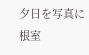夕日を写真に
根室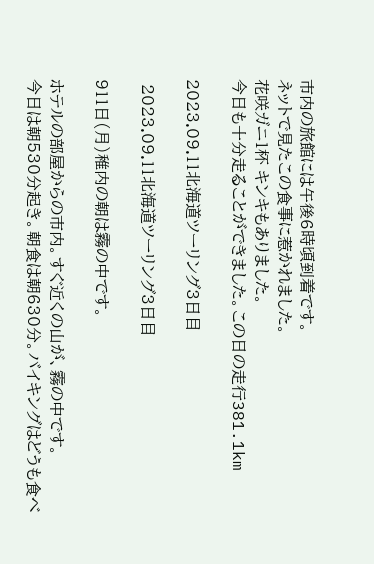市内の旅館には午後6時頃到着です。
ネットで見たこの食事に惹かれました。
花咲ガニ1杯 キンキもありました。
今日も十分走ることができました。この日の走行381.1km

2023.09.11北海道ツーリング3日目

 2023.09.11北海道ツーリング3日目

911日(月)稚内の朝は霧の中です。

ホテルの部屋からの市内。すぐ近くの山が、霧の中です。
今日は朝530分起き。朝食は朝630分。バイキングはどうも食べ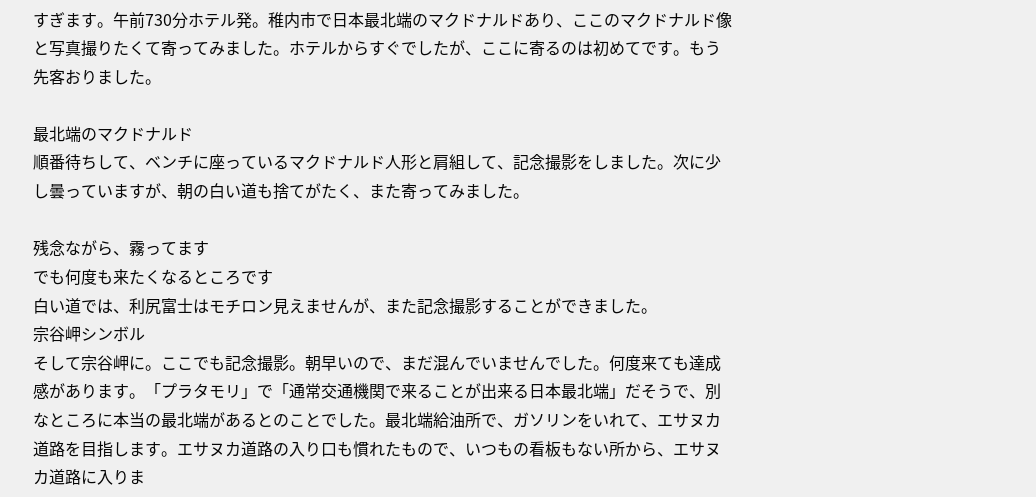すぎます。午前730分ホテル発。稚内市で日本最北端のマクドナルドあり、ここのマクドナルド像と写真撮りたくて寄ってみました。ホテルからすぐでしたが、ここに寄るのは初めてです。もう先客おりました。

最北端のマクドナルド
順番待ちして、ベンチに座っているマクドナルド人形と肩組して、記念撮影をしました。次に少し曇っていますが、朝の白い道も捨てがたく、また寄ってみました。

残念ながら、霧ってます
でも何度も来たくなるところです
白い道では、利尻富士はモチロン見えませんが、また記念撮影することができました。
宗谷岬シンボル
そして宗谷岬に。ここでも記念撮影。朝早いので、まだ混んでいませんでした。何度来ても達成感があります。「プラタモリ」で「通常交通機関で来ることが出来る日本最北端」だそうで、別なところに本当の最北端があるとのことでした。最北端給油所で、ガソリンをいれて、エサヌカ道路を目指します。エサヌカ道路の入り口も慣れたもので、いつもの看板もない所から、エサヌカ道路に入りま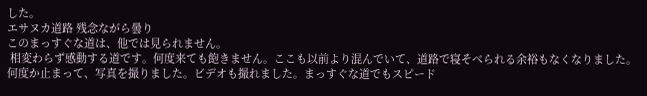した。
エサヌカ道路 残念ながら曇り
このまっすぐな道は、他では見られません。
 相変わらず感動する道です。何度来ても飽きません。ここも以前より混んでいて、道路で寝そべられる余裕もなくなりました。何度か止まって、写真を撮りました。ビデオも撮れました。まっすぐな道でもスピード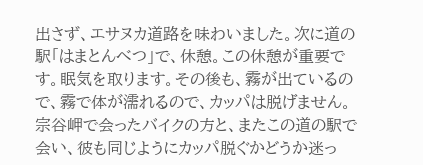出さず、エサヌカ道路を味わいました。次に道の駅「はまとんべつ」で、休憩。この休憩が重要です。眠気を取ります。その後も、霧が出ているので、霧で体が濡れるので、カッパは脱げません。宗谷岬で会ったバイクの方と、またこの道の駅で会い、彼も同じようにカッパ脱ぐかどうか迷っ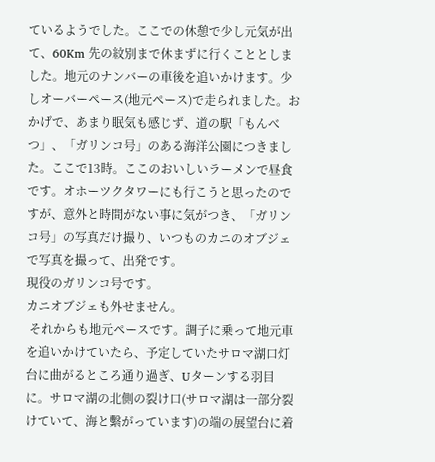ているようでした。ここでの休憩で少し元気が出て、60Km 先の紋別まで休まずに行くこととしました。地元のナンバーの車後を追いかけます。少しオーバーペース(地元ペース)で走られました。おかげで、あまり眠気も感じず、道の駅「もんべつ」、「ガリンコ号」のある海洋公園につきました。ここで13時。ここのおいしいラーメンで昼食です。オホーツクタワーにも行こうと思ったのですが、意外と時間がない事に気がつき、「ガリンコ号」の写真だけ撮り、いつものカニのオブジェで写真を撮って、出発です。
現役のガリンコ号です。
カニオブジェも外せません。
 それからも地元ペースです。調子に乗って地元車を追いかけていたら、予定していたサロマ湖口灯台に曲がるところ通り過ぎ、Uターンする羽目に。サロマ湖の北側の裂け口(サロマ湖は一部分裂けていて、海と繫がっています)の端の展望台に着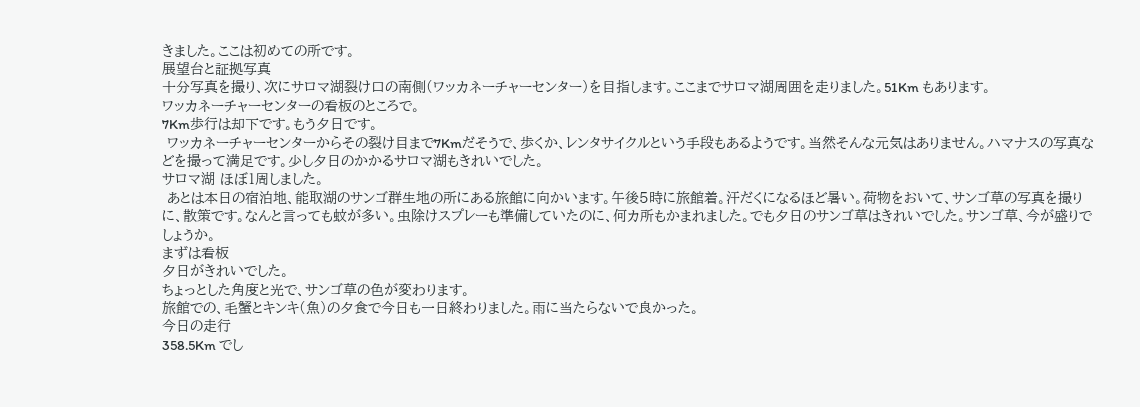きました。ここは初めての所です。
展望台と証拠写真
十分写真を撮り、次にサロマ湖裂け口の南側(ワッカネーチャーセンター)を目指します。ここまでサロマ湖周囲を走りました。51Km もあります。
ワッカネーチャーセンターの看板のところで。
7Km歩行は却下です。もう夕日です。
 ワッカネーチャーセンターからその裂け目まで7Kmだそうで、歩くか、レンタサイクルという手段もあるようです。当然そんな元気はありません。ハマナスの写真などを撮って満足です。少し夕日のかかるサロマ湖もきれいでした。
サロマ湖 ほぼ1周しました。
 あとは本日の宿泊地、能取湖のサンゴ群生地の所にある旅館に向かいます。午後5時に旅館着。汗だくになるほど暑い。荷物をおいて、サンゴ草の写真を撮りに、散策です。なんと言っても蚊が多い。虫除けスプレーも準備していたのに、何カ所もかまれました。でも夕日のサンゴ草はきれいでした。サンゴ草、今が盛りでしょうか。
まずは看板
夕日がきれいでした。
ちょっとした角度と光で、サンゴ草の色が変わります。
旅館での、毛蟹とキンキ(魚)の夕食で今日も一日終わりました。雨に当たらないで良かった。
今日の走行
358.5Km でし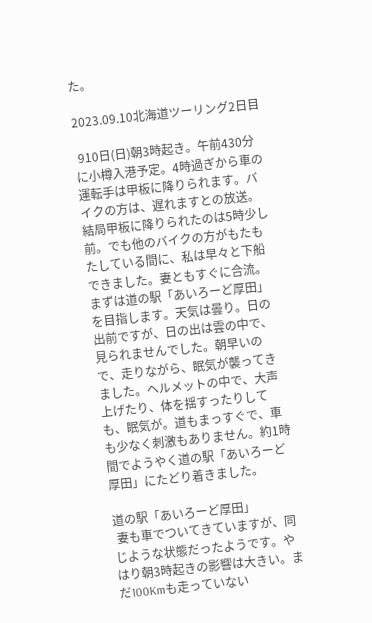た。

2023.09.10北海道ツーリング2日目

 910日(日)朝3時起き。午前430分に小樽入港予定。4時過ぎから車の運転手は甲板に降りられます。バイクの方は、遅れますとの放送。結局甲板に降りられたのは5時少し前。でも他のバイクの方がもたもたしている間に、私は早々と下船できました。妻ともすぐに合流。まずは道の駅「あいろーど厚田」を目指します。天気は曇り。日の出前ですが、日の出は雲の中で、見られませんでした。朝早いので、走りながら、眠気が襲ってきました。ヘルメットの中で、大声上げたり、体を揺すったりしても、眠気が。道もまっすぐで、車も少なく刺激もありません。約1時間でようやく道の駅「あいろーど厚田」にたどり着きました。

道の駅「あいろーど厚田」
 妻も車でついてきていますが、同じような状態だったようです。やはり朝3時起きの影響は大きい。まだ100Kmも走っていない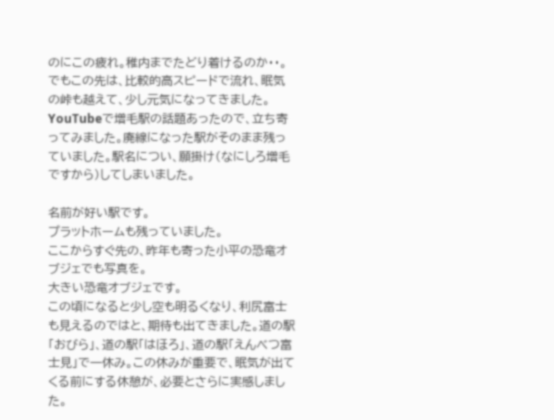のにこの疲れ。稚内までたどり着けるのか・・。でもこの先は、比較的高スピードで流れ、眠気の峠も越えて、少し元気になってきました。YouTubeで増毛駅の話題あったので、立ち寄ってみました。廃線になった駅がそのまま残っていました。駅名につい、願掛け(なにしろ増毛ですから)してしまいました。

名前が好い駅です。
プラットホームも残っていました。
ここからすぐ先の、昨年も寄った小平の恐竜オブジェでも写真を。
大きい恐竜オブジェです。
この頃になると少し空も明るくなり、利尻富士も見えるのではと、期待も出てきました。道の駅「おびら」、道の駅「はほろ」、道の駅「えんべつ富士見」で一休み。この休みが重要で、眠気が出てくる前にする休憩が、必要とさらに実感しました。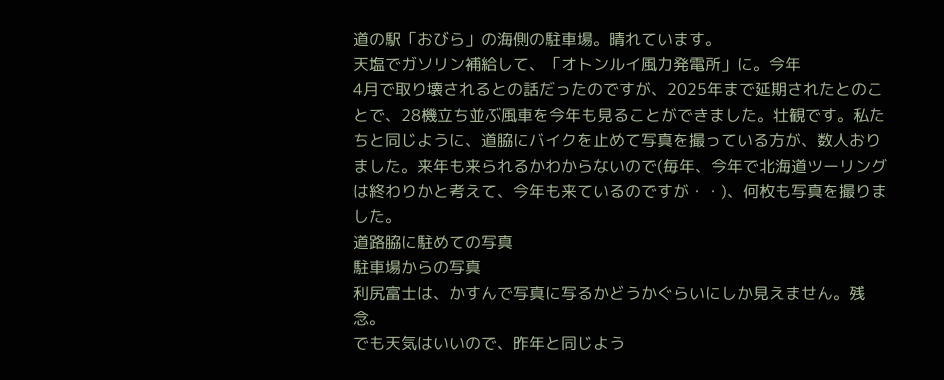道の駅「おびら」の海側の駐車場。晴れています。
天塩でガソリン補給して、「オトンルイ風力発電所」に。今年
4月で取り壊されるとの話だったのですが、2025年まで延期されたとのことで、28機立ち並ぶ風車を今年も見ることができました。壮観です。私たちと同じように、道脇にバイクを止めて写真を撮っている方が、数人おりました。来年も来られるかわからないので(毎年、今年で北海道ツーリングは終わりかと考えて、今年も来ているのですが・・)、何枚も写真を撮りました。
道路脇に駐めての写真
駐車場からの写真
利尻富士は、かすんで写真に写るかどうかぐらいにしか見えません。残念。
でも天気はいいので、昨年と同じよう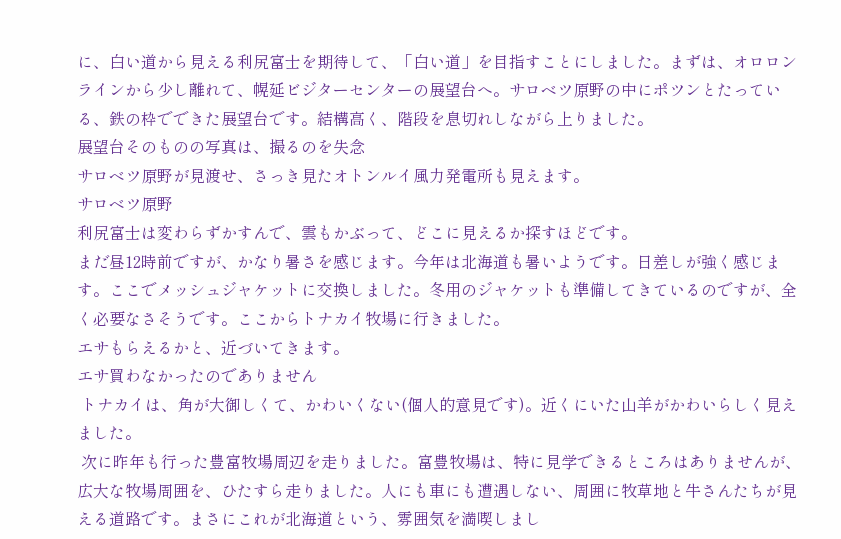に、白い道から見える利尻富士を期待して、「白い道」を目指すことにしました。まずは、オロロンラインから少し離れて、幌延ビジターセンターの展望台へ。サロベツ原野の中にポツンとたっている、鉄の枠でできた展望台です。結構高く、階段を息切れしながら上りました。
展望台そのものの写真は、撮るのを失念
サロベツ原野が見渡せ、さっき見たオトンルイ風力発電所も見えます。
サロベツ原野
利尻富士は変わらずかすんで、雲もかぶって、どこに見えるか探すほどです。
まだ昼12時前ですが、かなり暑さを感じます。今年は北海道も暑いようです。日差しが強く感じます。ここでメッシュジャケットに交換しました。冬用のジャケットも準備してきているのですが、全く必要なさそうです。ここからトナカイ牧場に行きました。
エサもらえるかと、近づいてきます。
エサ買わなかったのでありません
 トナカイは、角が大御しくて、かわいくない(個人的意見です)。近くにいた山羊がかわいらしく見えました。
 次に昨年も行った豊富牧場周辺を走りました。富豊牧場は、特に見学できるところはありませんが、広大な牧場周囲を、ひたすら走りました。人にも車にも遭遇しない、周囲に牧草地と牛さんたちが見える道路です。まさにこれが北海道という、雰囲気を満喫しまし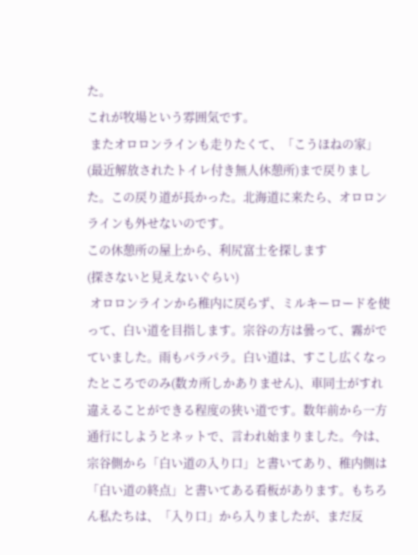た。
これが牧場という雰囲気です。
 またオロロンラインも走りたくて、「こうほねの家」(最近解放されたトイレ付き無人休憩所)まで戻りました。この戻り道が長かった。北海道に来たら、オロロンラインも外せないのです。
この休憩所の屋上から、利尻富士を探します
(探さないと見えないぐらい)
 オロロンラインから稚内に戻らず、ミルキーロードを使って、白い道を目指します。宗谷の方は曇って、霧がでていました。雨もパラパラ。白い道は、すこし広くなったところでのみ(数カ所しかありません)、車同士がすれ違えることができる程度の狭い道です。数年前から一方通行にしようとネットで、言われ始まりました。今は、宗谷側から「白い道の入り口」と書いてあり、稚内側は「白い道の終点」と書いてある看板があります。もちろん私たちは、「入り口」から入りましたが、まだ反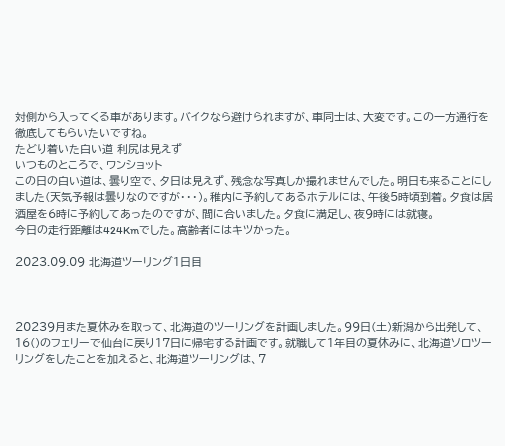対側から入ってくる車があります。バイクなら避けられますが、車同士は、大変です。この一方通行を徹底してもらいたいですね。
たどり着いた白い道 利尻は見えず
いつものところで、ワンショット
この日の白い道は、曇り空で、夕日は見えず、残念な写真しか撮れませんでした。明日も来ることにしました(天気予報は曇りなのですが・・・)。稚内に予約してあるホテルには、午後5時頃到着。夕食は居酒屋を6時に予約してあったのですが、間に合いました。夕食に満足し、夜9時には就寝。
今日の走行距離は424Kmでした。高齢者にはキツかった。

2023.09.09 北海道ツーリング1日目



20239月また夏休みを取って、北海道のツーリングを計画しました。99日(土)新潟から出発して、16()のフェリーで仙台に戻り17日に帰宅する計画です。就職して1年目の夏休みに、北海道ソロツーリングをしたことを加えると、北海道ツーリングは、7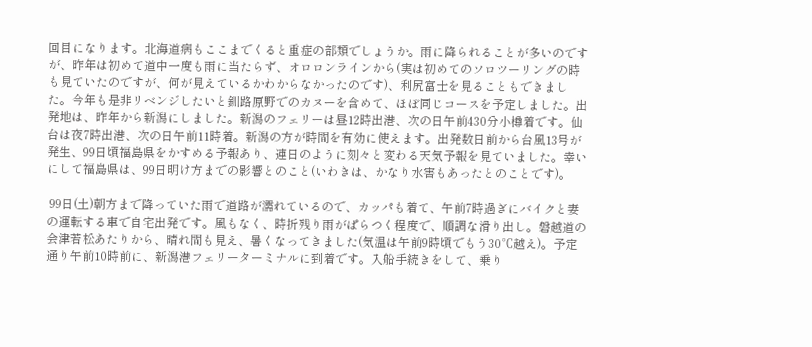回目になります。北海道病もここまでくると重症の部類でしょうか。雨に降られることが多いのですが、昨年は初めて道中一度も雨に当たらず、オロロンラインから(実は初めてのソロツーリングの時も見ていたのですが、何が見えているかわからなかったのです)、利尻富士を見ることもできました。今年も是非リベンジしたいと釧路原野でのカヌーを含めて、ほぼ同じコースを予定しました。出発地は、昨年から新潟にしました。新潟のフェリーは昼12時出港、次の日午前430分小樽着です。仙台は夜7時出港、次の日午前11時着。新潟の方が時間を有効に使えます。出発数日前から台風13号が発生、99日頃福島県をかすめる予報あり、連日のように刻々と変わる天気予報を見ていました。幸いにして福島県は、99日明け方までの影響とのこと(いわきは、かなり水害もあったとのことです)。

 99日(土)朝方まで降っていた雨で道路が濡れているので、カッパも着て、午前7時過ぎにバイクと妻の運転する車で自宅出発です。風もなく、時折残り雨がぱらつく程度で、順調な滑り出し。磐越道の会津若松あたりから、晴れ間も見え、暑くなってきました(気温は午前9時頃でもう30℃越え)。予定通り午前10時前に、新潟港フェリーターミナルに到着です。入船手続きをして、乗り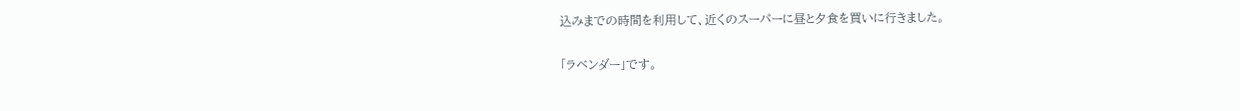込みまでの時間を利用して、近くのスーパーに昼と夕食を買いに行きました。

「ラベンダー」です。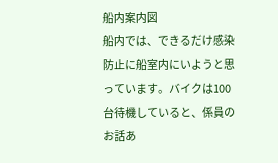船内案内図
船内では、できるだけ感染防止に船室内にいようと思っています。バイクは100台待機していると、係員のお話あ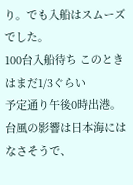り。でも入船はスムーズでした。
100台入船待ち このときはまだ1/3ぐらい
予定通り午後0時出港。台風の影響は日本海にはなさそうで、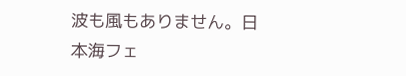波も風もありません。日本海フェ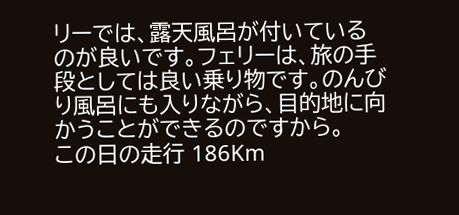リーでは、露天風呂が付いているのが良いです。フェリーは、旅の手段としては良い乗り物です。のんびり風呂にも入りながら、目的地に向かうことができるのですから。
この日の走行 186Km